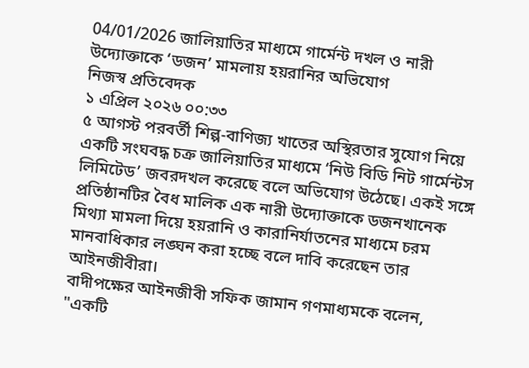04/01/2026 জালিয়াতির মাধ্যমে গার্মেন্ট দখল ও নারী উদ্যোক্তাকে ‘ডজন’ মামলায় হয়রানির অভিযোগ
নিজস্ব প্রতিবেদক
১ এপ্রিল ২০২৬ ০০:৩৩
৫ আগস্ট পরবর্তী শিল্প-বাণিজ্য খাতের অস্থিরতার সুযোগ নিয়ে একটি সংঘবদ্ধ চক্র জালিয়াতির মাধ্যমে ‘নিউ বিডি নিট গার্মেন্টস লিমিটেড’ জবরদখল করেছে বলে অভিযোগ উঠেছে। একই সঙ্গে প্রতিষ্ঠানটির বৈধ মালিক এক নারী উদ্যোক্তাকে ডজনখানেক মিথ্যা মামলা দিয়ে হয়রানি ও কারানির্যাতনের মাধ্যমে চরম মানবাধিকার লঙ্ঘন করা হচ্ছে বলে দাবি করেছেন তার আইনজীবীরা।
বাদীপক্ষের আইনজীবী সফিক জামান গণমাধ্যমকে বলেন, "একটি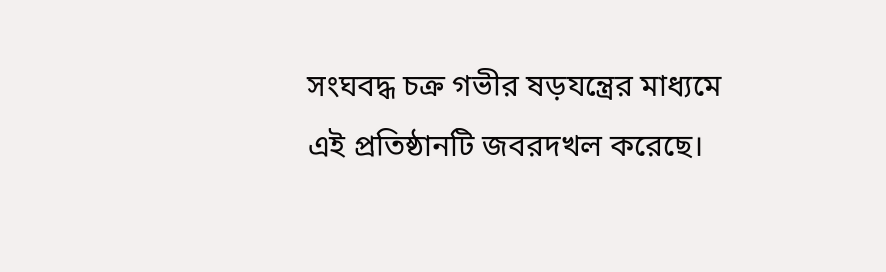সংঘবদ্ধ চক্র গভীর ষড়যন্ত্রের মাধ্যমে এই প্রতিষ্ঠানটি জবরদখল করেছে।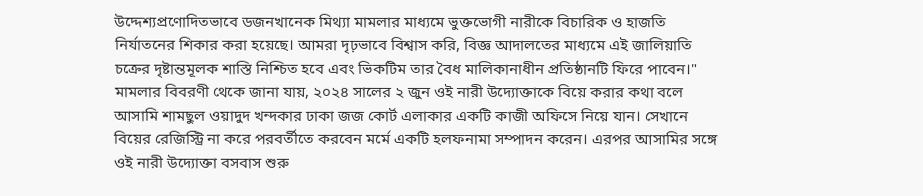উদ্দেশ্যপ্রণোদিতভাবে ডজনখানেক মিথ্যা মামলার মাধ্যমে ভুক্তভোগী নারীকে বিচারিক ও হাজতি নির্যাতনের শিকার করা হয়েছে। আমরা দৃঢ়ভাবে বিশ্বাস করি, বিজ্ঞ আদালতের মাধ্যমে এই জালিয়াতি চক্রের দৃষ্টান্তমূলক শাস্তি নিশ্চিত হবে এবং ভিকটিম তার বৈধ মালিকানাধীন প্রতিষ্ঠানটি ফিরে পাবেন।"
মামলার বিবরণী থেকে জানা যায়, ২০২৪ সালের ২ জুন ওই নারী উদ্যোক্তাকে বিয়ে করার কথা বলে আসামি শামছুল ওয়াদুদ খন্দকার ঢাকা জজ কোর্ট এলাকার একটি কাজী অফিসে নিয়ে যান। সেখানে বিয়ের রেজিস্ট্রি না করে পরবর্তীতে করবেন মর্মে একটি হলফনামা সম্পাদন করেন। এরপর আসামির সঙ্গে ওই নারী উদ্যোক্তা বসবাস শুরু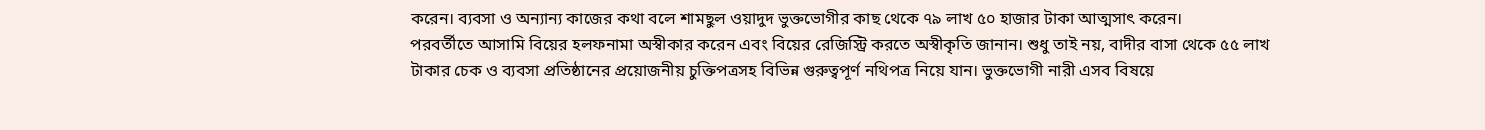করেন। ব্যবসা ও অন্যান্য কাজের কথা বলে শামছুল ওয়াদুদ ভুক্তভোগীর কাছ থেকে ৭৯ লাখ ৫০ হাজার টাকা আত্মসাৎ করেন।
পরবর্তীতে আসামি বিয়ের হলফনামা অস্বীকার করেন এবং বিয়ের রেজিস্ট্রি করতে অস্বীকৃতি জানান। শুধু তাই নয়, বাদীর বাসা থেকে ৫৫ লাখ টাকার চেক ও ব্যবসা প্রতিষ্ঠানের প্রয়োজনীয় চুক্তিপত্রসহ বিভিন্ন গুরুত্বপূর্ণ নথিপত্র নিয়ে যান। ভুক্তভোগী নারী এসব বিষয়ে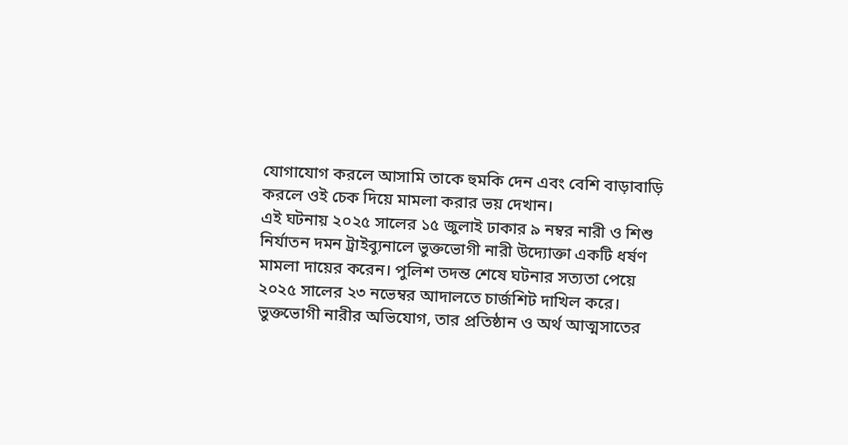যোগাযোগ করলে আসামি তাকে হুমকি দেন এবং বেশি বাড়াবাড়ি করলে ওই চেক দিয়ে মামলা করার ভয় দেখান।
এই ঘটনায় ২০২৫ সালের ১৫ জুলাই ঢাকার ৯ নম্বর নারী ও শিশু নির্যাতন দমন ট্রাইব্যুনালে ভুক্তভোগী নারী উদ্যোক্তা একটি ধর্ষণ মামলা দায়ের করেন। পুলিশ তদন্ত শেষে ঘটনার সত্যতা পেয়ে ২০২৫ সালের ২৩ নভেম্বর আদালতে চার্জশিট দাখিল করে।
ভুক্তভোগী নারীর অভিযোগ, তার প্রতিষ্ঠান ও অর্থ আত্মসাতের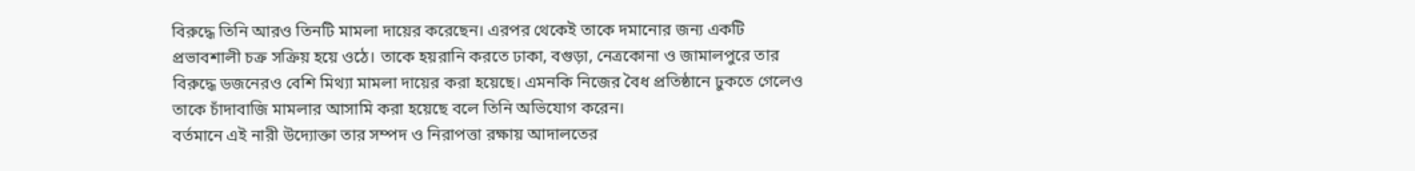বিরুদ্ধে তিনি আরও তিনটি মামলা দায়ের করেছেন। এরপর থেকেই তাকে দমানোর জন্য একটি প্রভাবশালী চক্র সক্রিয় হয়ে ওঠে। তাকে হয়রানি করতে ঢাকা, বগুড়া, নেত্রকোনা ও জামালপুরে তার বিরুদ্ধে ডজনেরও বেশি মিথ্যা মামলা দায়ের করা হয়েছে। এমনকি নিজের বৈধ প্রতিষ্ঠানে ঢুকতে গেলেও তাকে চাঁদাবাজি মামলার আসামি করা হয়েছে বলে তিনি অভিযোগ করেন।
বর্তমানে এই নারী উদ্যোক্তা তার সম্পদ ও নিরাপত্তা রক্ষায় আদালতের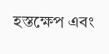হস্তক্ষেপ এবং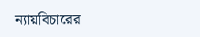ন্যায়বিচারের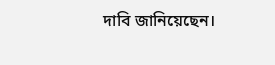দাবি জানিয়েছেন।